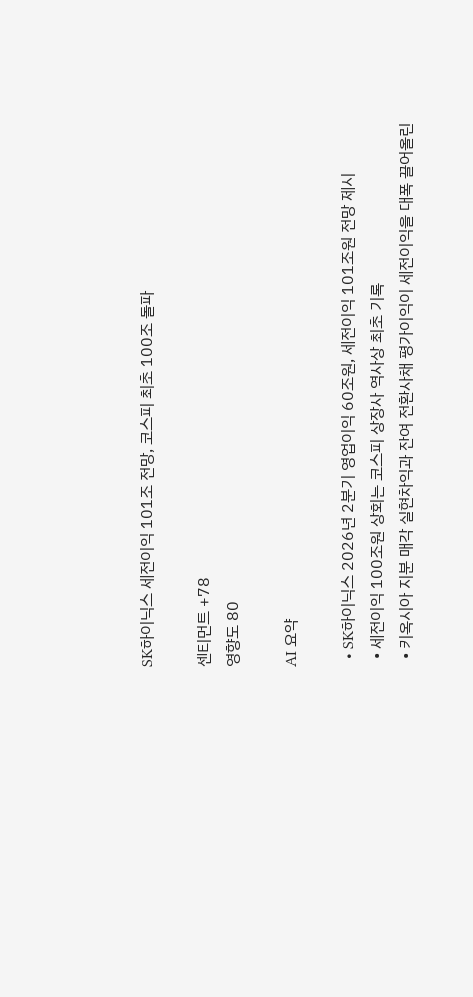SK하이닉스 세전이익 101조 전망, 코스피 최초 100조 돌파

센티먼트 +78
영향도 80

AI 요약

  • SK하이닉스 2026년 2분기 영업이익 60조원, 세전이익 101조원 전망 제시
  • 세전이익 100조원 상회는 코스피 상장사 역사상 최초 기록
  • 키옥시아 지분 매각 실현차익과 잔여 전환사채 평가이익이 세전이익을 대폭 끌어올린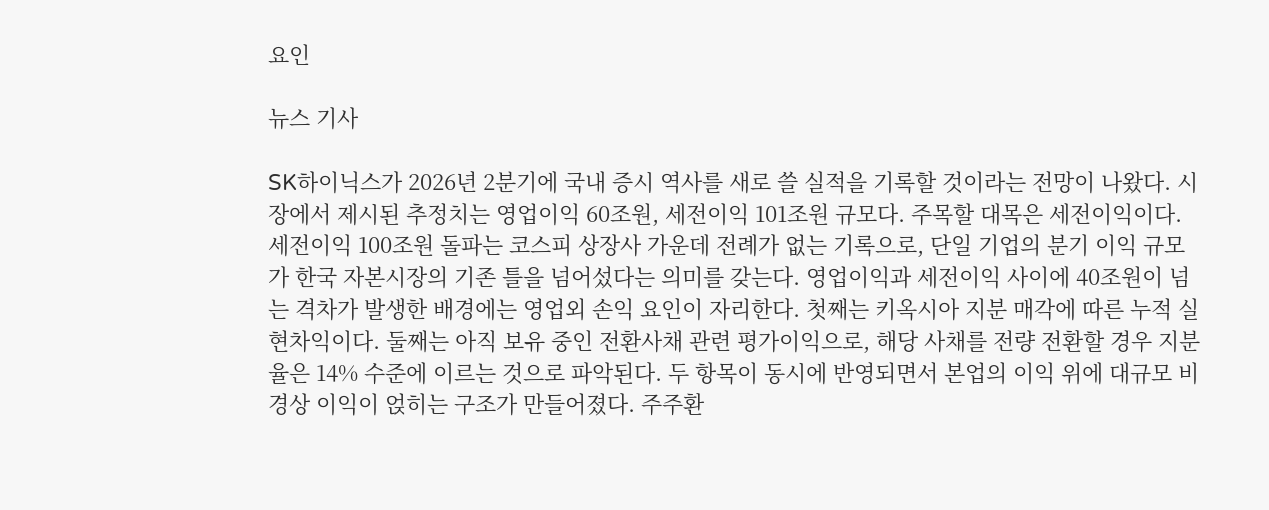요인

뉴스 기사

SK하이닉스가 2026년 2분기에 국내 증시 역사를 새로 쓸 실적을 기록할 것이라는 전망이 나왔다. 시장에서 제시된 추정치는 영업이익 60조원, 세전이익 101조원 규모다. 주목할 대목은 세전이익이다. 세전이익 100조원 돌파는 코스피 상장사 가운데 전례가 없는 기록으로, 단일 기업의 분기 이익 규모가 한국 자본시장의 기존 틀을 넘어섰다는 의미를 갖는다. 영업이익과 세전이익 사이에 40조원이 넘는 격차가 발생한 배경에는 영업외 손익 요인이 자리한다. 첫째는 키옥시아 지분 매각에 따른 누적 실현차익이다. 둘째는 아직 보유 중인 전환사채 관련 평가이익으로, 해당 사채를 전량 전환할 경우 지분율은 14% 수준에 이르는 것으로 파악된다. 두 항목이 동시에 반영되면서 본업의 이익 위에 대규모 비경상 이익이 얹히는 구조가 만들어졌다. 주주환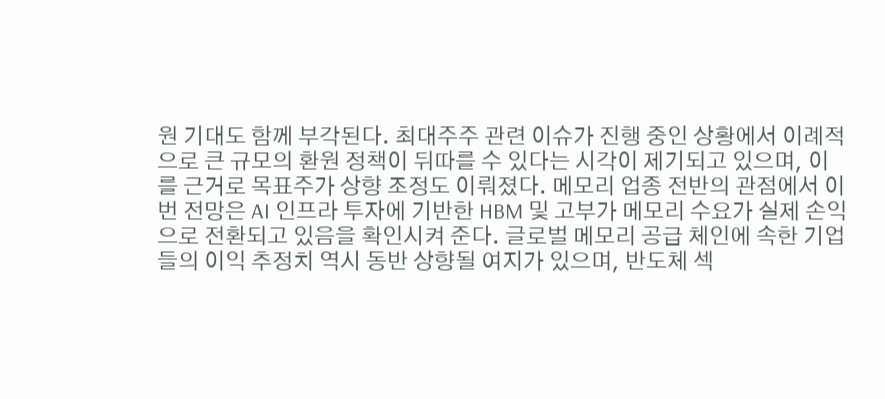원 기대도 함께 부각된다. 최대주주 관련 이슈가 진행 중인 상황에서 이례적으로 큰 규모의 환원 정책이 뒤따를 수 있다는 시각이 제기되고 있으며, 이를 근거로 목표주가 상향 조정도 이뤄졌다. 메모리 업종 전반의 관점에서 이번 전망은 AI 인프라 투자에 기반한 HBM 및 고부가 메모리 수요가 실제 손익으로 전환되고 있음을 확인시켜 준다. 글로벌 메모리 공급 체인에 속한 기업들의 이익 추정치 역시 동반 상향될 여지가 있으며, 반도체 섹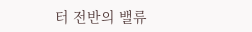터 전반의 밸류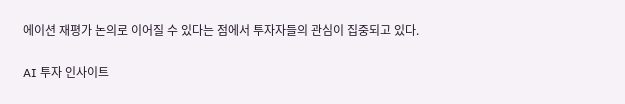에이션 재평가 논의로 이어질 수 있다는 점에서 투자자들의 관심이 집중되고 있다.

AI 투자 인사이트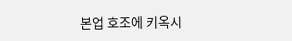본업 호조에 키옥시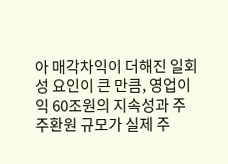아 매각차익이 더해진 일회성 요인이 큰 만큼, 영업이익 60조원의 지속성과 주주환원 규모가 실제 주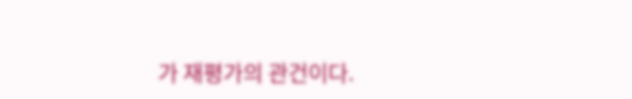가 재평가의 관건이다.